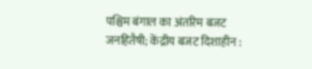पश्चिम बंगाल का अंतरिम बजट जनहितैषी; केंद्रीय बजट दिशाहीन :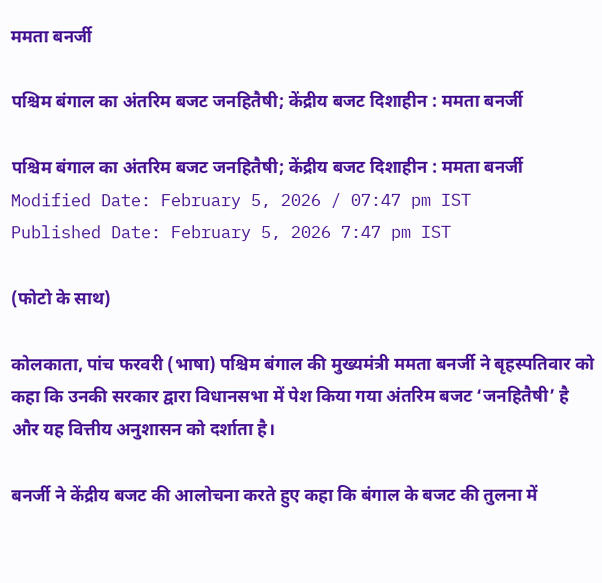ममता बनर्जी

पश्चिम बंगाल का अंतरिम बजट जनहितैषी; केंद्रीय बजट दिशाहीन : ममता बनर्जी

पश्चिम बंगाल का अंतरिम बजट जनहितैषी; केंद्रीय बजट दिशाहीन : ममता बनर्जी
Modified Date: February 5, 2026 / 07:47 pm IST
Published Date: February 5, 2026 7:47 pm IST

(फोटो के साथ)

कोलकाता, पांच फरवरी (भाषा) पश्चिम बंगाल की मुख्यमंत्री ममता बनर्जी ने बृहस्पतिवार को कहा कि उनकी सरकार द्वारा विधानसभा में पेश किया गया अंतरिम बजट ‘जनहितैषी’ है और यह वित्तीय अनुशासन को दर्शाता है।

बनर्जी ने केंद्रीय बजट की आलोचना करते हुए कहा कि बंगाल के बजट की तुलना में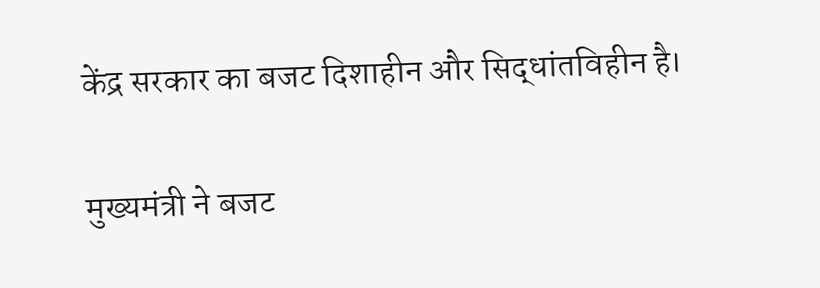केंद्र सरकार का बजट दिशाहीन और सिद्धांतविहीन है।

मुख्यमंत्री ने बजट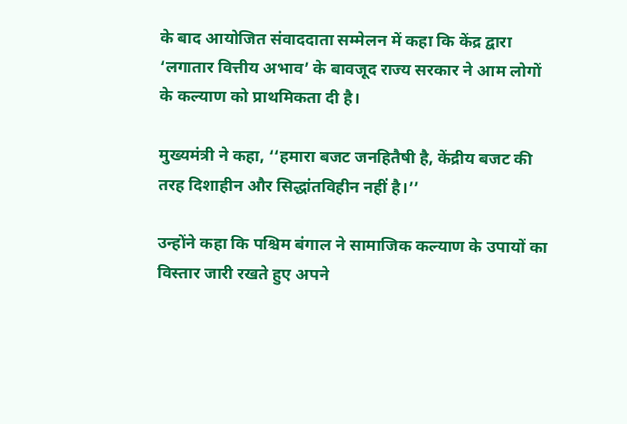के बाद आयोजित संवाददाता सम्मेलन में कहा कि केंद्र द्वारा ‘लगातार वित्तीय अभाव’ के बावजूद राज्य सरकार ने आम लोगों के कल्याण को प्राथमिकता दी है।

मुख्यमंत्री ने कहा, ‘‘हमारा बजट जनहितैषी है, केंद्रीय बजट की तरह दिशाहीन और सिद्धांतविहीन नहीं है।’’

उन्होंने कहा कि पश्चिम बंगाल ने सामाजिक कल्याण के उपायों का विस्तार जारी रखते हुए अपने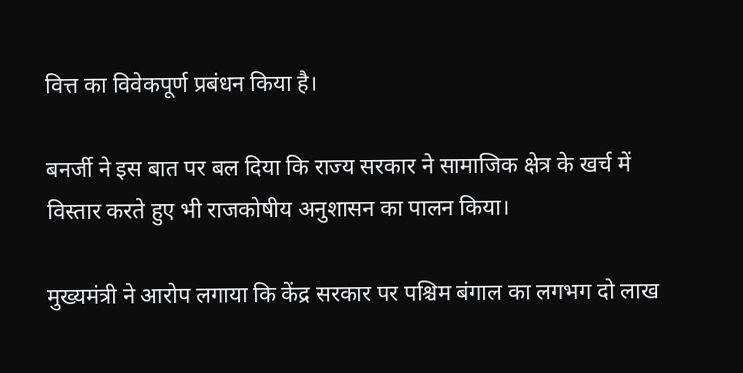वित्त का विवेकपूर्ण प्रबंधन किया है।

बनर्जी ने इस बात पर बल दिया कि राज्य सरकार ने सामाजिक क्षेत्र के खर्च में विस्तार करते हुए भी राजकोषीय अनुशासन का पालन किया।

मुख्यमंत्री ने आरोप लगाया कि केंद्र सरकार पर पश्चिम बंगाल का लगभग दो लाख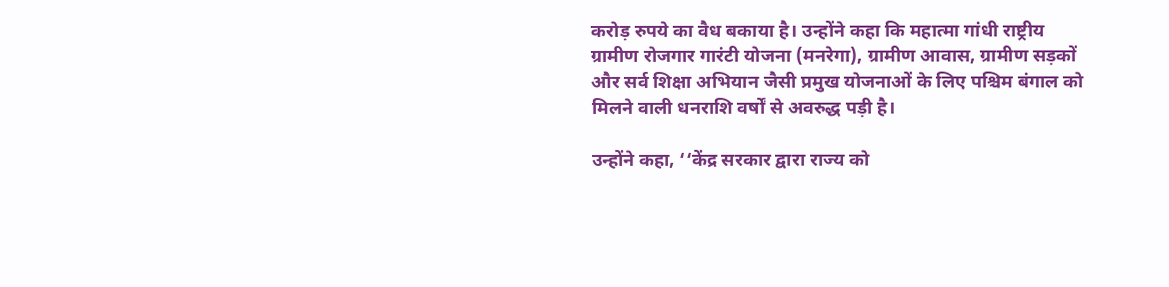करोड़ रुपये का वैध बकाया है। उन्होंने कहा कि महात्मा गांधी राष्ट्रीय ग्रामीण रोजगार गारंटी योजना (मनरेगा), ग्रामीण आवास, ग्रामीण सड़कों और सर्व शिक्षा अभियान जैसी प्रमुख योजनाओं के लिए पश्चिम बंगाल को मिलने वाली धनराशि वर्षों से अवरुद्ध पड़ी है।

उन्होंने कहा, ‘‘केंद्र सरकार द्वारा राज्य को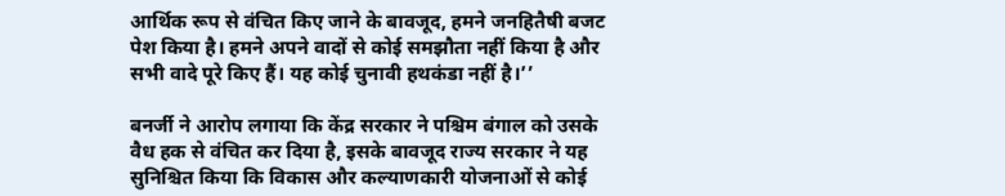आर्थिक रूप से वंचित किए जाने के बावजूद, हमने जनहितैषी बजट पेश किया है। हमने अपने वादों से कोई समझौता नहीं किया है और सभी वादे पूरे किए हैं। यह कोई चुनावी हथकंडा नहीं है।’’

बनर्जी ने आरोप लगाया कि केंद्र सरकार ने पश्चिम बंगाल को उसके वैध हक से वंचित कर दिया है, इसके बावजूद राज्य सरकार ने यह सुनिश्चित किया कि विकास और कल्याणकारी योजनाओं से कोई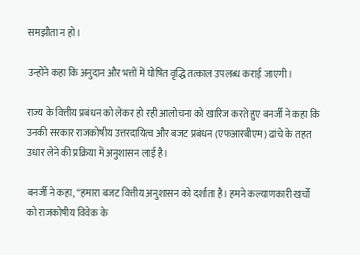समझौता न हो।

उन्होंने कहा कि अनुदान और भत्तों में घोषित वृद्धि तत्काल उपलब्ध कराई जाएगी।

राज्य के वित्तीय प्रबंधन को लेकर हो रही आलोचना को खारिज करते हुए बनर्जी ने कहा कि उनकी सरकार राजकोषीय उत्तरदायित्व और बजट प्रबंधन (एफआरबीएम) ढांचे के तहत उधार लेने की प्रक्रिया में अनुशासन लाई है।

बनर्जी ने कहा, ‘‘हमारा बजट वित्तीय अनुशासन को दर्शाता है। हमने कल्याणकारी खर्चों को राजकोषीय विवेक के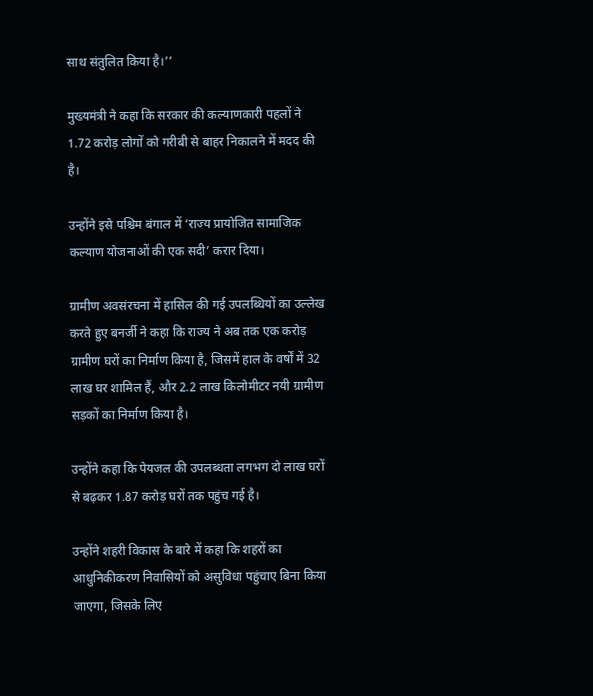साथ संतुलित किया है।’’

मुख्यमंत्री ने कहा कि सरकार की कल्याणकारी पहलों ने 1.72 करोड़ लोगों को गरीबी से बाहर निकालने में मदद की है।

उन्होंने इसे पश्चिम बंगाल में ‘राज्य प्रायोजित सामाजिक कल्याण योजनाओं की एक सदी’ करार दिया।

ग्रामीण अवसंरचना में हासिल की गई उपलब्धियों का उल्लेख करते हुए बनर्जी ने कहा कि राज्य ने अब तक एक करोड़ ग्रामीण घरों का निर्माण किया है, जिसमें हाल के वर्षों में 32 लाख घर शामिल हैं, और 2.2 लाख किलोमीटर नयी ग्रामीण सड़कों का निर्माण किया है।

उन्होंने कहा कि पेयजल की उपलब्धता लगभग दो लाख घरों से बढ़कर 1.87 करोड़ घरों तक पहुंच गई है।

उन्होंने शहरी विकास के बारे में कहा कि शहरों का आधुनिकीकरण निवासियों को असुविधा पहुंचाए बिना किया जाएगा, जिसके लिए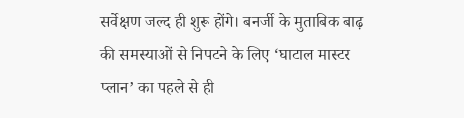सर्वेक्षण जल्द ही शुरू होंगे। बनर्जी के मुताबिक बाढ़ की समस्याओं से निपटने के लिए ‘घाटाल मास्टर प्लान’ का पहले से ही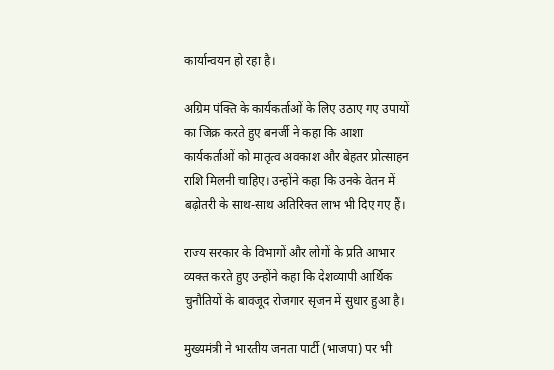कार्यान्वयन हो रहा है।

अग्रिम पंक्ति के कार्यकर्ताओं के लिए उठाए गए उपायों का जिक्र करते हुए बनर्जी ने कहा कि आशा कार्यकर्ताओं को मातृत्व अवकाश और बेहतर प्रोत्साहन राशि मिलनी चाहिए। उन्होंने कहा कि उनके वेतन में बढ़ोतरी के साथ-साथ अतिरिक्त लाभ भी दिए गए हैं।

राज्य सरकार के विभागों और लोगों के प्रति आभार व्यक्त करते हुए उन्होंने कहा कि देशव्यापी आर्थिक चुनौतियों के बावजूद रोजगार सृजन में सुधार हुआ है।

मुख्यमंत्री ने भारतीय जनता पार्टी (भाजपा) पर भी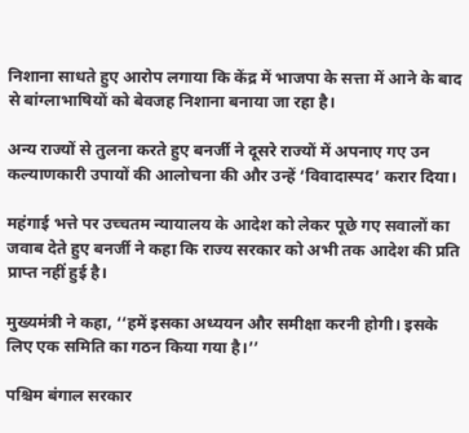निशाना साधते हुए आरोप लगाया कि केंद्र में भाजपा के सत्ता में आने के बाद से बांग्लाभाषियों को बेवजह निशाना बनाया जा रहा है।

अन्य राज्यों से तुलना करते हुए बनर्जी ने दूसरे राज्यों में अपनाए गए उन कल्याणकारी उपायों की आलोचना की और उन्हें ‘विवादास्पद’ करार दिया।

महंगाई भत्ते पर उच्चतम न्यायालय के आदेश को लेकर पूछे गए सवालों का जवाब देते हुए बनर्जी ने कहा कि राज्य सरकार को अभी तक आदेश की प्रति प्राप्त नहीं हुई है।

मुख्यमंत्री ने कहा, ‘‘हमें इसका अध्ययन और समीक्षा करनी होगी। इसके लिए एक समिति का गठन किया गया है।’’

पश्चिम बंगाल सरकार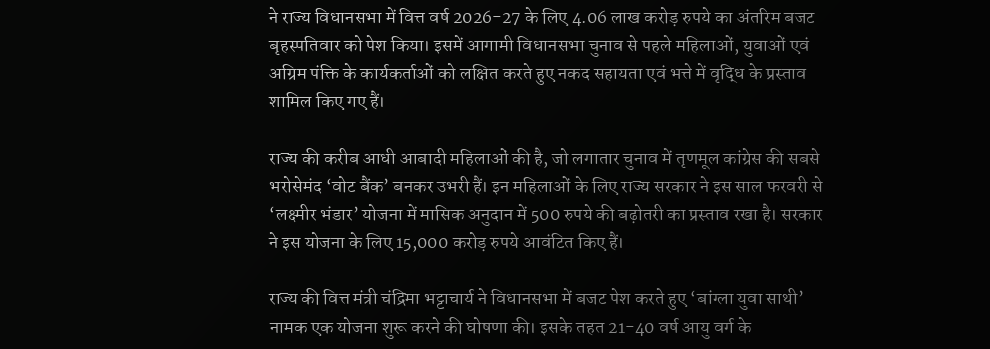ने राज्य विधानसभा में वित्त वर्ष 2026-27 के लिए 4.06 लाख करोड़ रुपये का अंतरिम बजट बृहस्पतिवार को पेश किया। इसमें आगामी विधानसभा चुनाव से पहले महिलाओं, युवाओं एवं अग्रिम पंक्ति के कार्यकर्ताओं को लक्षित करते हुए नकद सहायता एवं भत्ते में वृद्धि के प्रस्ताव शामिल किए गए हैं।

राज्य की करीब आधी आबादी महिलाओं की है, जो लगातार चुनाव में तृणमूल कांग्रेस की सबसे भरोसेमंद ‘वोट बैंक’ बनकर उभरी हैं। इन महिलाओं के लिए राज्य सरकार ने इस साल फरवरी से ‘लक्ष्मीर भंडार’ योजना में मासिक अनुदान में 500 रुपये की बढ़ोतरी का प्रस्ताव रखा है। सरकार ने इस योजना के लिए 15,000 करोड़ रुपये आवंटित किए हैं।

राज्य की वित्त मंत्री चंद्रिमा भट्टाचार्य ने विधानसभा में बजट पेश करते हुए ‘बांग्ला युवा साथी’ नामक एक योजना शुरू करने की घोषणा की। इसके तहत 21-40 वर्ष आयु वर्ग के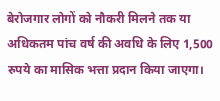बेरोजगार लोगों को नौकरी मिलने तक या अधिकतम पांच वर्ष की अवधि के लिए 1,500 रुपये का मासिक भत्ता प्रदान किया जाएगा।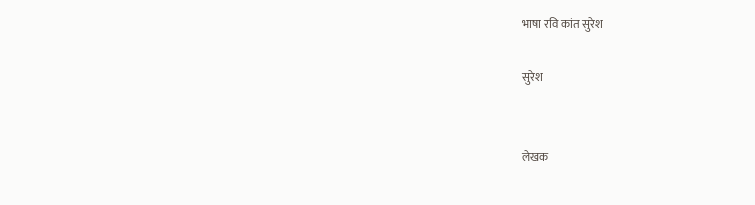भाषा रवि कांत सुरेश

सुरेश


लेखक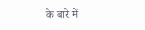के बारे में